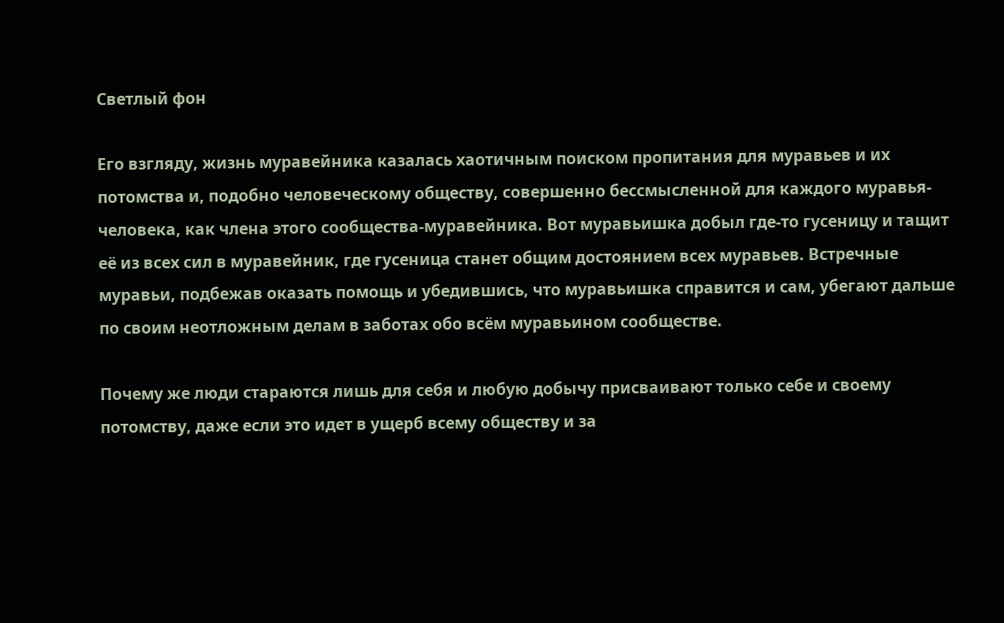Светлый фон

Его взгляду, жизнь муравейника казалась хаотичным поиском пропитания для муравьев и их потомства и, подобно человеческому обществу, совершенно бессмысленной для каждого муравья-человека, как члена этого сообщества-муравейника. Вот муравьишка добыл где-то гусеницу и тащит её из всех сил в муравейник, где гусеница станет общим достоянием всех муравьев. Встречные муравьи, подбежав оказать помощь и убедившись, что муравьишка справится и сам, убегают дальше по своим неотложным делам в заботах обо всём муравьином сообществе.

Почему же люди стараются лишь для себя и любую добычу присваивают только себе и своему потомству, даже если это идет в ущерб всему обществу и за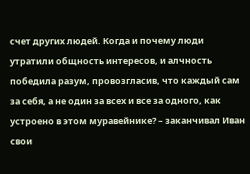счет других людей. Когда и почему люди утратили общность интересов, и алчность победила разум, провозгласив, что каждый сам за себя, а не один за всех и все за одного, как устроено в этом муравейнике? – заканчивал Иван свои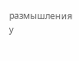размышления у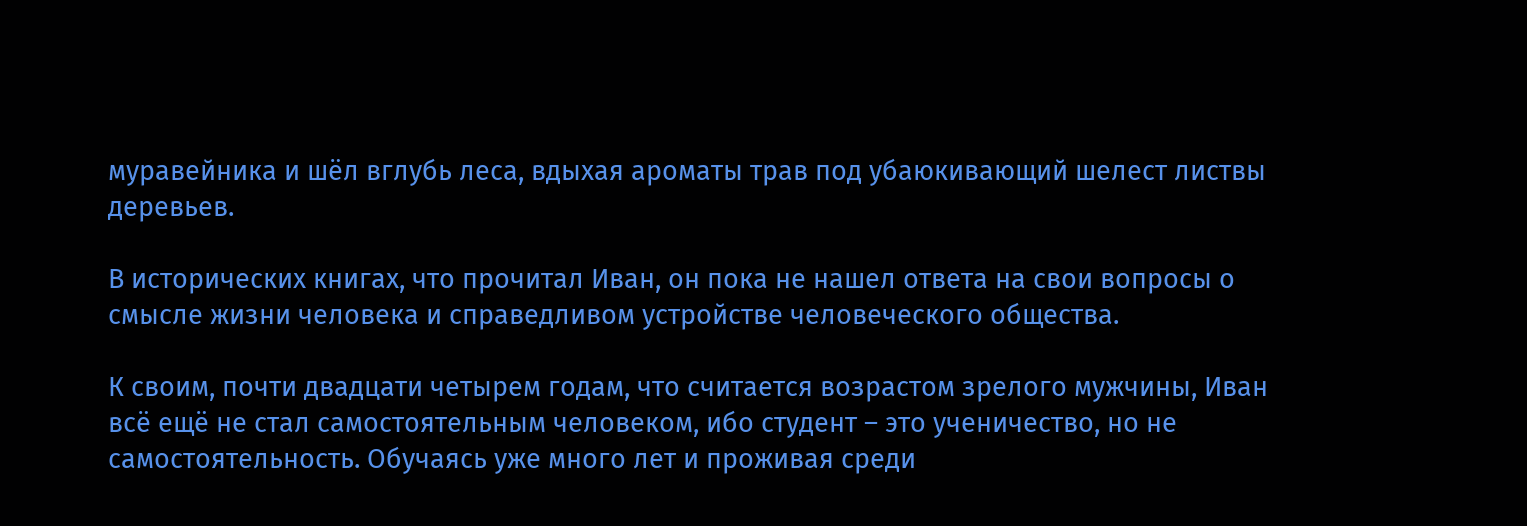муравейника и шёл вглубь леса, вдыхая ароматы трав под убаюкивающий шелест листвы деревьев.

В исторических книгах, что прочитал Иван, он пока не нашел ответа на свои вопросы о смысле жизни человека и справедливом устройстве человеческого общества.

К своим, почти двадцати четырем годам, что считается возрастом зрелого мужчины, Иван всё ещё не стал самостоятельным человеком, ибо студент – это ученичество, но не самостоятельность. Обучаясь уже много лет и проживая среди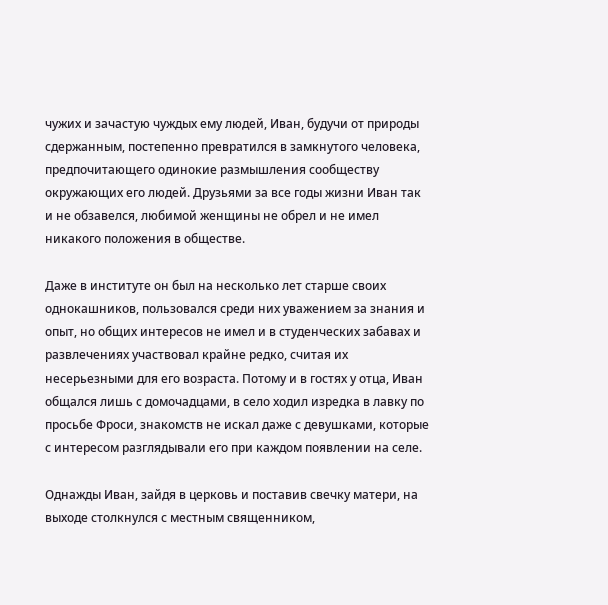чужих и зачастую чуждых ему людей, Иван, будучи от природы сдержанным, постепенно превратился в замкнутого человека, предпочитающего одинокие размышления сообществу окружающих его людей. Друзьями за все годы жизни Иван так и не обзавелся, любимой женщины не обрел и не имел никакого положения в обществе.

Даже в институте он был на несколько лет старше своих однокашников, пользовался среди них уважением за знания и опыт, но общих интересов не имел и в студенческих забавах и развлечениях участвовал крайне редко, считая их несерьезными для его возраста. Потому и в гостях у отца, Иван общался лишь с домочадцами, в село ходил изредка в лавку по просьбе Фроси, знакомств не искал даже с девушками, которые с интересом разглядывали его при каждом появлении на селе.

Однажды Иван, зайдя в церковь и поставив свечку матери, на выходе столкнулся с местным священником,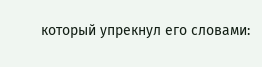который упрекнул его словами: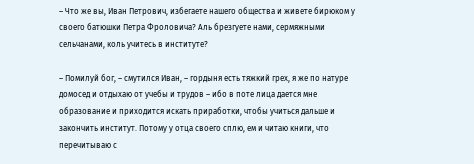– Что же вы, Иван Петрович, избегаете нашего общества и живете бирюком у своего батюшки Петра Фроловича? Аль брезгуете нами, сермяжными сельчанами, коль учитесь в институте?

– Помилуй бог, – смутился Иван, – гордыня есть тяжкий грех, я же по натуре домосед и отдыхаю от учебы и трудов – ибо в поте лица дается мне образование и приходится искать приработки, чтобы учиться дальше и закончить институт. Потому у отца своего сплю, ем и читаю книги, что перечитываю с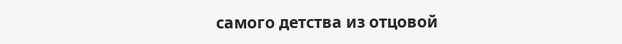самого детства из отцовой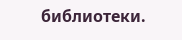библиотеки.